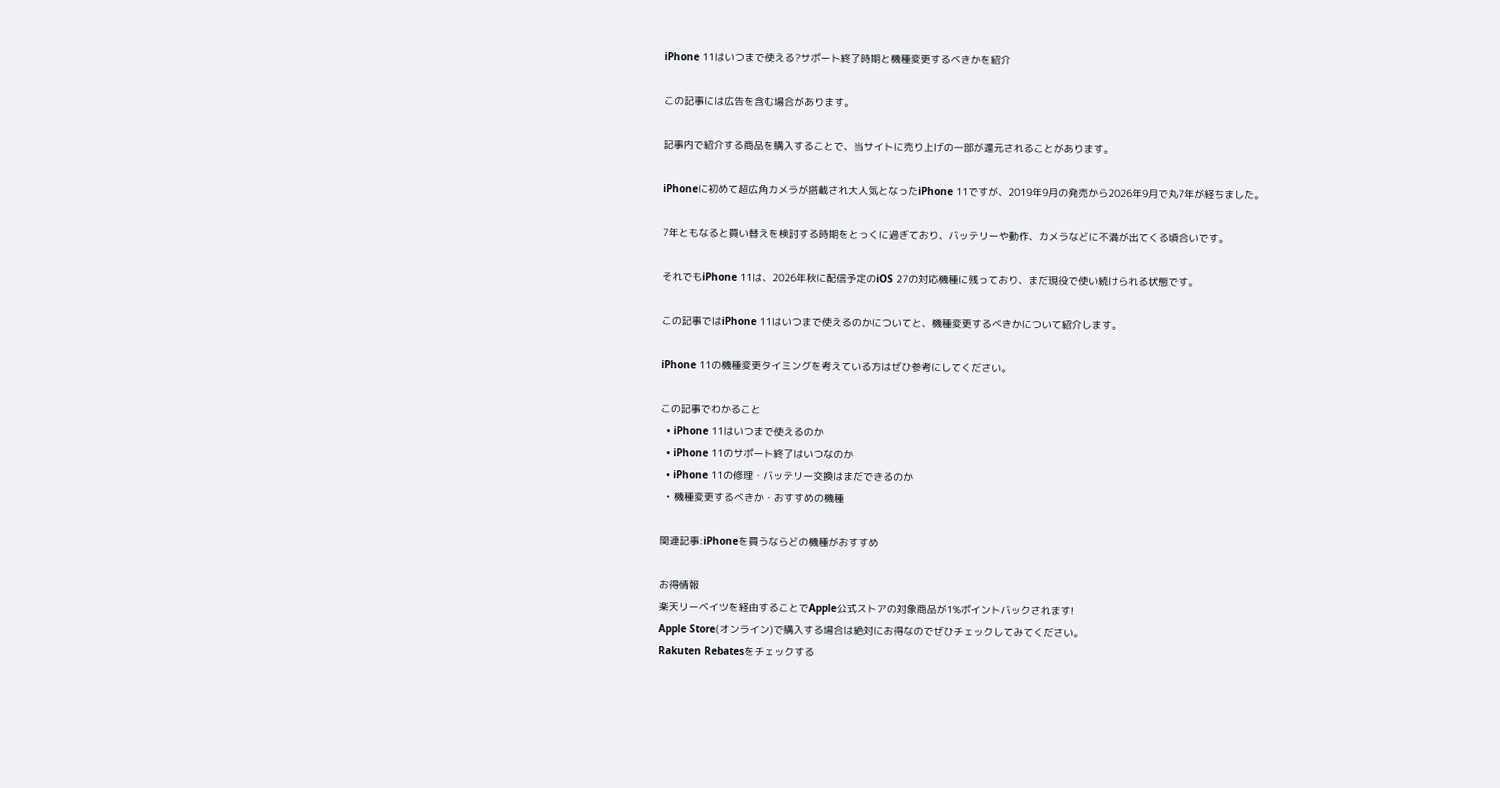iPhone 11はいつまで使える?サポート終了時期と機種変更するべきかを紹介

この記事には広告を含む場合があります。

記事内で紹介する商品を購入することで、当サイトに売り上げの一部が還元されることがあります。

iPhoneに初めて超広角カメラが搭載され大人気となったiPhone 11ですが、2019年9月の発売から2026年9月で丸7年が経ちました。

7年ともなると買い替えを検討する時期をとっくに過ぎており、バッテリーや動作、カメラなどに不満が出てくる頃合いです。

それでもiPhone 11は、2026年秋に配信予定のiOS 27の対応機種に残っており、まだ現役で使い続けられる状態です。

この記事ではiPhone 11はいつまで使えるのかについてと、機種変更するべきかについて紹介します。

iPhone 11の機種変更タイミングを考えている方はぜひ参考にしてください。

この記事でわかること
  • iPhone 11はいつまで使えるのか
  • iPhone 11のサポート終了はいつなのか
  • iPhone 11の修理・バッテリー交換はまだできるのか
  • 機種変更するべきか・おすすめの機種

関連記事:iPhoneを買うならどの機種がおすすめ

お得情報
楽天リーベイツを経由することでApple公式ストアの対象商品が1%ポイントバックされます!
Apple Store(オンライン)で購入する場合は絶対にお得なのでぜひチェックしてみてください。
Rakuten Rebatesをチェックする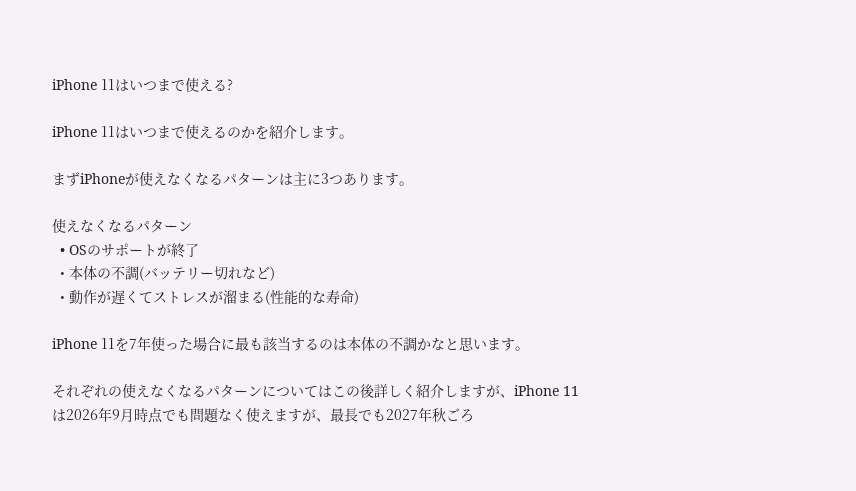iPhone 11はいつまで使える?

iPhone 11はいつまで使えるのかを紹介します。

まずiPhoneが使えなくなるパターンは主に3つあります。

使えなくなるパターン
  • OSのサポートが終了
  • 本体の不調(バッテリー切れなど)
  • 動作が遅くてストレスが溜まる(性能的な寿命)

iPhone 11を7年使った場合に最も該当するのは本体の不調かなと思います。

それぞれの使えなくなるパターンについてはこの後詳しく紹介しますが、iPhone 11は2026年9月時点でも問題なく使えますが、最長でも2027年秋ごろ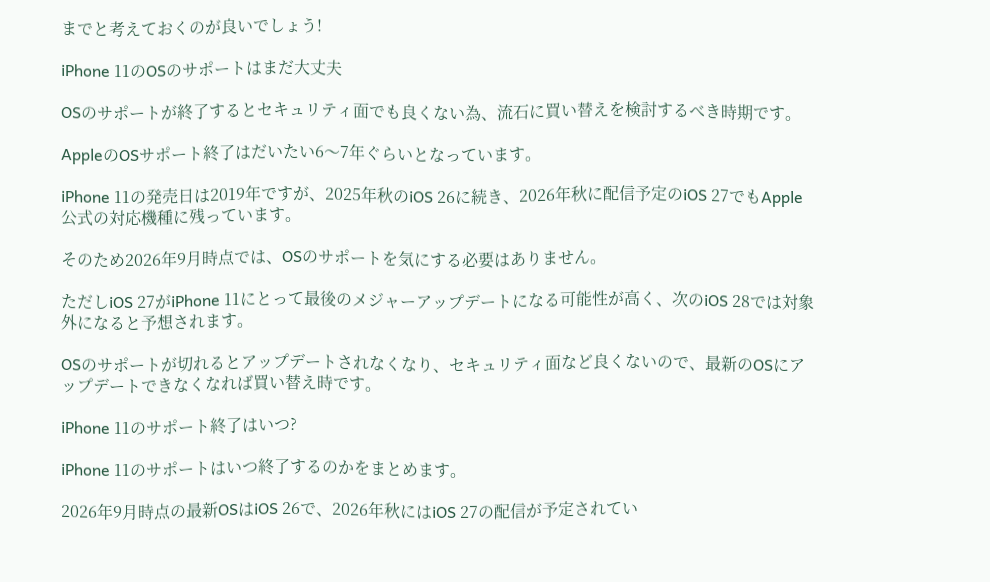までと考えておくのが良いでしょう!

iPhone 11のOSのサポートはまだ大丈夫

OSのサポートが終了するとセキュリティ面でも良くない為、流石に買い替えを検討するべき時期です。

AppleのOSサポート終了はだいたい6〜7年ぐらいとなっています。

iPhone 11の発売日は2019年ですが、2025年秋のiOS 26に続き、2026年秋に配信予定のiOS 27でもApple公式の対応機種に残っています。

そのため2026年9月時点では、OSのサポートを気にする必要はありません。

ただしiOS 27がiPhone 11にとって最後のメジャーアップデートになる可能性が高く、次のiOS 28では対象外になると予想されます。

OSのサポートが切れるとアップデートされなくなり、セキュリティ面など良くないので、最新のOSにアップデートできなくなれば買い替え時です。

iPhone 11のサポート終了はいつ?

iPhone 11のサポートはいつ終了するのかをまとめます。

2026年9月時点の最新OSはiOS 26で、2026年秋にはiOS 27の配信が予定されてい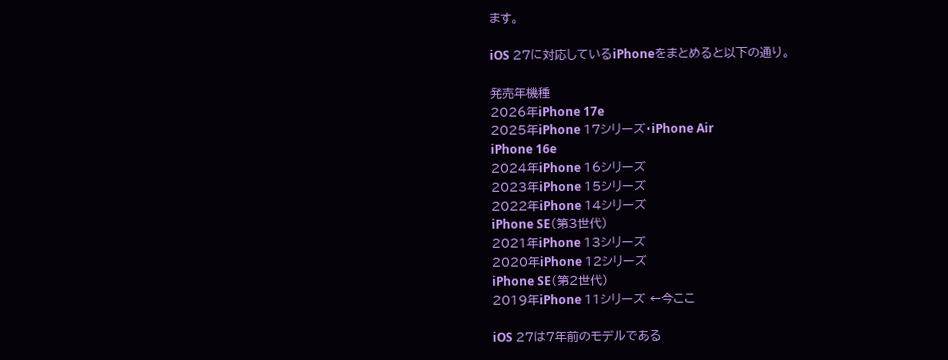ます。

iOS 27に対応しているiPhoneをまとめると以下の通り。

発売年機種
2026年iPhone 17e
2025年iPhone 17シリーズ・iPhone Air
iPhone 16e
2024年iPhone 16シリーズ
2023年iPhone 15シリーズ
2022年iPhone 14シリーズ
iPhone SE(第3世代)
2021年iPhone 13シリーズ
2020年iPhone 12シリーズ
iPhone SE(第2世代)
2019年iPhone 11シリーズ ←今ここ

iOS 27は7年前のモデルである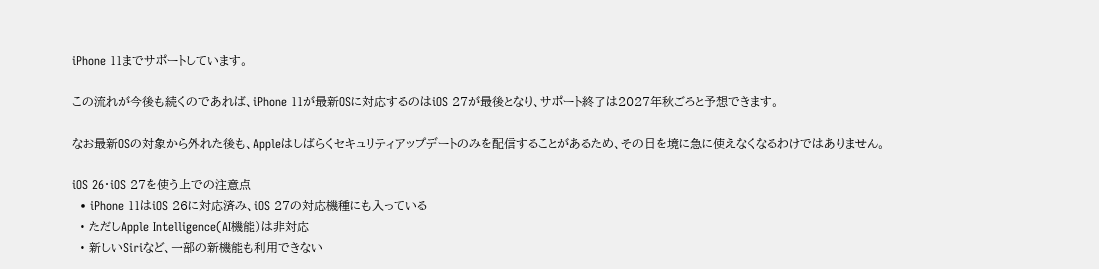iPhone 11までサポートしています。

この流れが今後も続くのであれば、iPhone 11が最新OSに対応するのはiOS 27が最後となり、サポート終了は2027年秋ごろと予想できます。

なお最新OSの対象から外れた後も、Appleはしばらくセキュリティアップデートのみを配信することがあるため、その日を境に急に使えなくなるわけではありません。

iOS 26・iOS 27を使う上での注意点
  • iPhone 11はiOS 26に対応済み、iOS 27の対応機種にも入っている
  • ただしApple Intelligence(AI機能)は非対応
  • 新しいSiriなど、一部の新機能も利用できない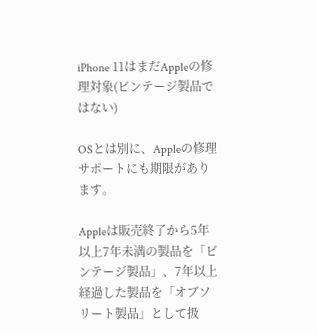iPhone 11はまだAppleの修理対象(ビンテージ製品ではない)

OSとは別に、Appleの修理サポートにも期限があります。

Appleは販売終了から5年以上7年未満の製品を「ビンテージ製品」、7年以上経過した製品を「オブソリート製品」として扱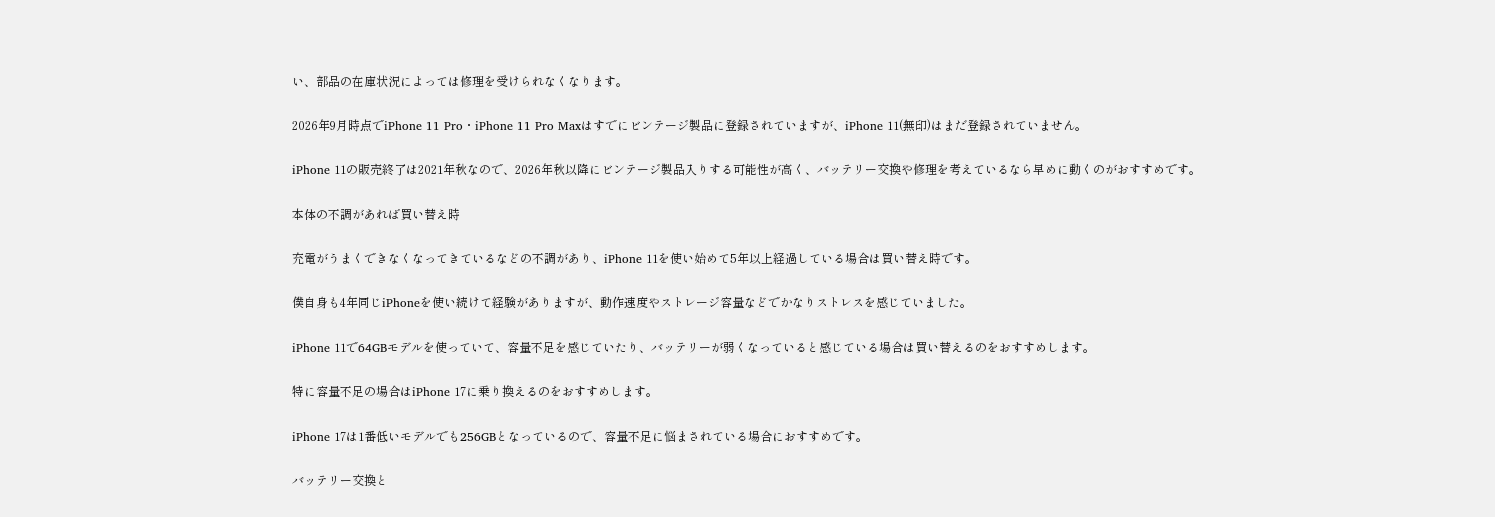い、部品の在庫状況によっては修理を受けられなくなります。

2026年9月時点でiPhone 11 Pro・iPhone 11 Pro Maxはすでにビンテージ製品に登録されていますが、iPhone 11(無印)はまだ登録されていません。

iPhone 11の販売終了は2021年秋なので、2026年秋以降にビンテージ製品入りする可能性が高く、バッテリー交換や修理を考えているなら早めに動くのがおすすめです。

本体の不調があれば買い替え時

充電がうまくできなくなってきているなどの不調があり、iPhone 11を使い始めて5年以上経過している場合は買い替え時です。

僕自身も4年同じiPhoneを使い続けて経験がありますが、動作速度やストレージ容量などでかなりストレスを感じていました。

iPhone 11で64GBモデルを使っていて、容量不足を感じていたり、バッテリーが弱くなっていると感じている場合は買い替えるのをおすすめします。

特に容量不足の場合はiPhone 17に乗り換えるのをおすすめします。

iPhone 17は1番低いモデルでも256GBとなっているので、容量不足に悩まされている場合におすすめです。

バッテリー交換と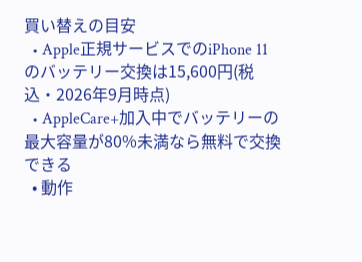買い替えの目安
  • Apple正規サービスでのiPhone 11のバッテリー交換は15,600円(税込・2026年9月時点)
  • AppleCare+加入中でバッテリーの最大容量が80%未満なら無料で交換できる
  • 動作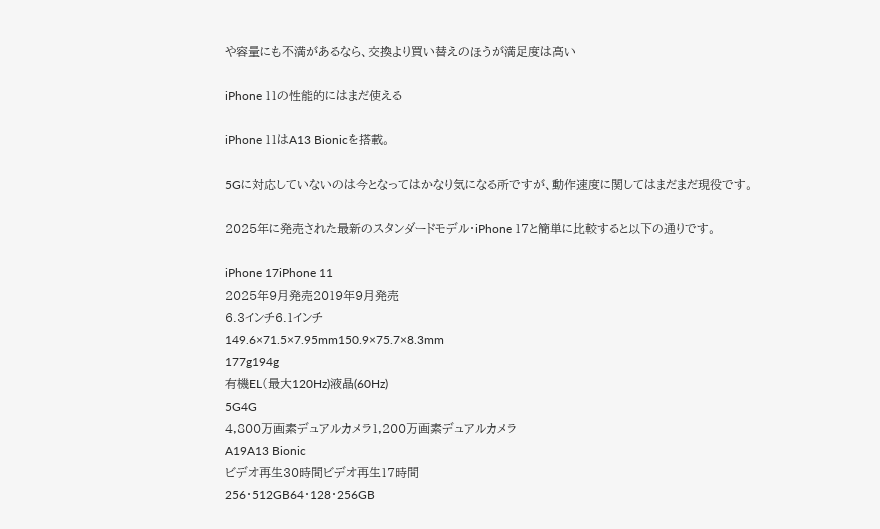や容量にも不満があるなら、交換より買い替えのほうが満足度は高い

iPhone 11の性能的にはまだ使える

iPhone 11はA13 Bionicを搭載。

5Gに対応していないのは今となってはかなり気になる所ですが、動作速度に関してはまだまだ現役です。

2025年に発売された最新のスタンダードモデル・iPhone 17と簡単に比較すると以下の通りです。

iPhone 17iPhone 11
2025年9月発売2019年9月発売
6.3インチ6.1インチ
149.6×71.5×7.95mm150.9×75.7×8.3mm
177g194g
有機EL(最大120Hz)液晶(60Hz)
5G4G
4,800万画素デュアルカメラ1,200万画素デュアルカメラ
A19A13 Bionic
ビデオ再生30時間ビデオ再生17時間
256・512GB64・128・256GB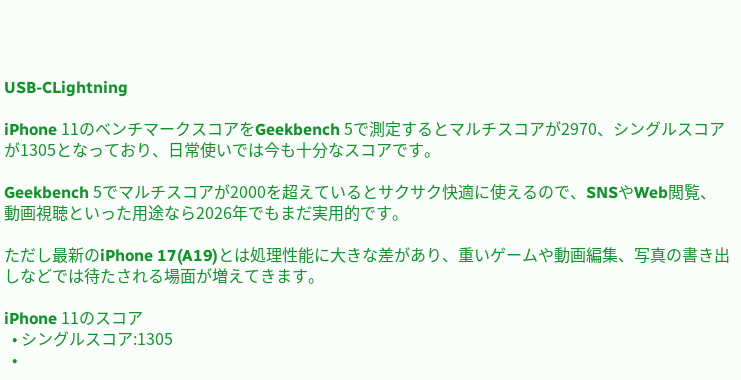USB-CLightning

iPhone 11のベンチマークスコアをGeekbench 5で測定するとマルチスコアが2970、シングルスコアが1305となっており、日常使いでは今も十分なスコアです。

Geekbench 5でマルチスコアが2000を超えているとサクサク快適に使えるので、SNSやWeb閲覧、動画視聴といった用途なら2026年でもまだ実用的です。

ただし最新のiPhone 17(A19)とは処理性能に大きな差があり、重いゲームや動画編集、写真の書き出しなどでは待たされる場面が増えてきます。

iPhone 11のスコア
  • シングルスコア:1305
  •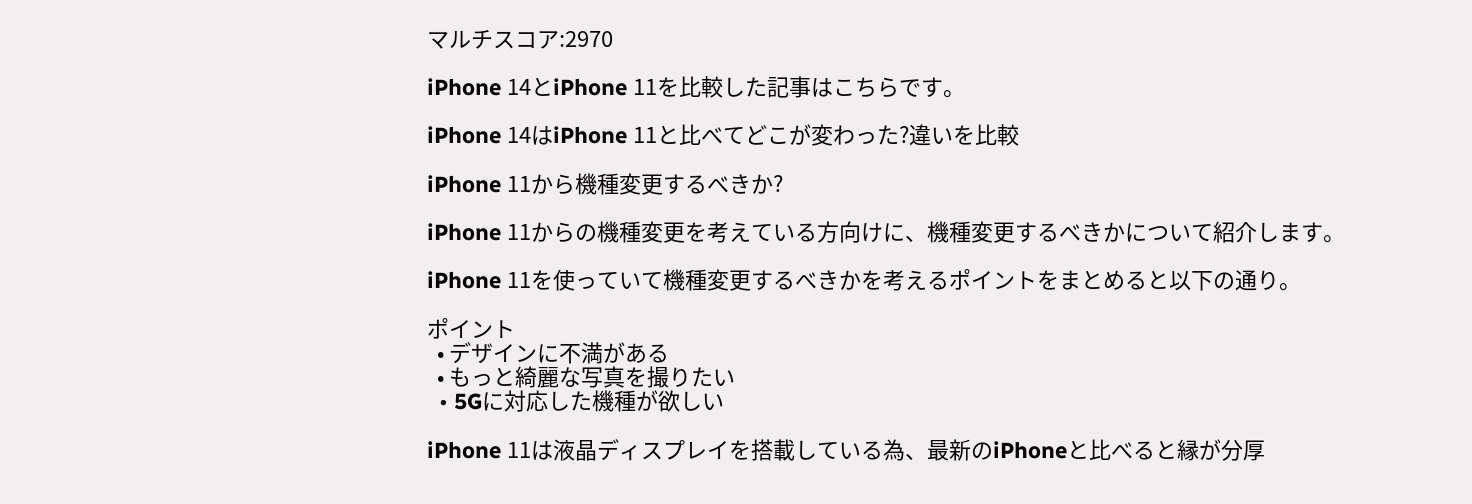マルチスコア:2970

iPhone 14とiPhone 11を比較した記事はこちらです。

iPhone 14はiPhone 11と比べてどこが変わった?違いを比較

iPhone 11から機種変更するべきか?

iPhone 11からの機種変更を考えている方向けに、機種変更するべきかについて紹介します。

iPhone 11を使っていて機種変更するべきかを考えるポイントをまとめると以下の通り。

ポイント
  • デザインに不満がある
  • もっと綺麗な写真を撮りたい
  • 5Gに対応した機種が欲しい

iPhone 11は液晶ディスプレイを搭載している為、最新のiPhoneと比べると縁が分厚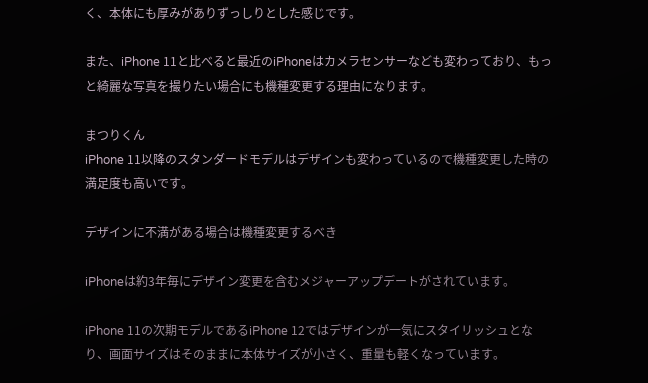く、本体にも厚みがありずっしりとした感じです。

また、iPhone 11と比べると最近のiPhoneはカメラセンサーなども変わっており、もっと綺麗な写真を撮りたい場合にも機種変更する理由になります。

まつりくん
iPhone 11以降のスタンダードモデルはデザインも変わっているので機種変更した時の満足度も高いです。

デザインに不満がある場合は機種変更するべき

iPhoneは約3年毎にデザイン変更を含むメジャーアップデートがされています。

iPhone 11の次期モデルであるiPhone 12ではデザインが一気にスタイリッシュとなり、画面サイズはそのままに本体サイズが小さく、重量も軽くなっています。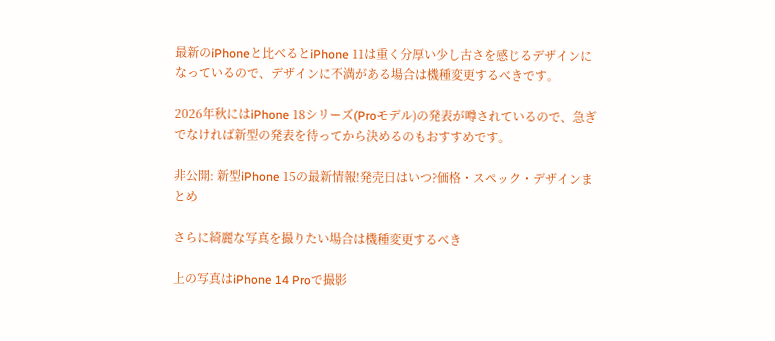最新のiPhoneと比べるとiPhone 11は重く分厚い少し古さを感じるデザインになっているので、デザインに不満がある場合は機種変更するべきです。

2026年秋にはiPhone 18シリーズ(Proモデル)の発表が噂されているので、急ぎでなければ新型の発表を待ってから決めるのもおすすめです。

非公開: 新型iPhone 15の最新情報!発売日はいつ?価格・スペック・デザインまとめ

さらに綺麗な写真を撮りたい場合は機種変更するべき

上の写真はiPhone 14 Proで撮影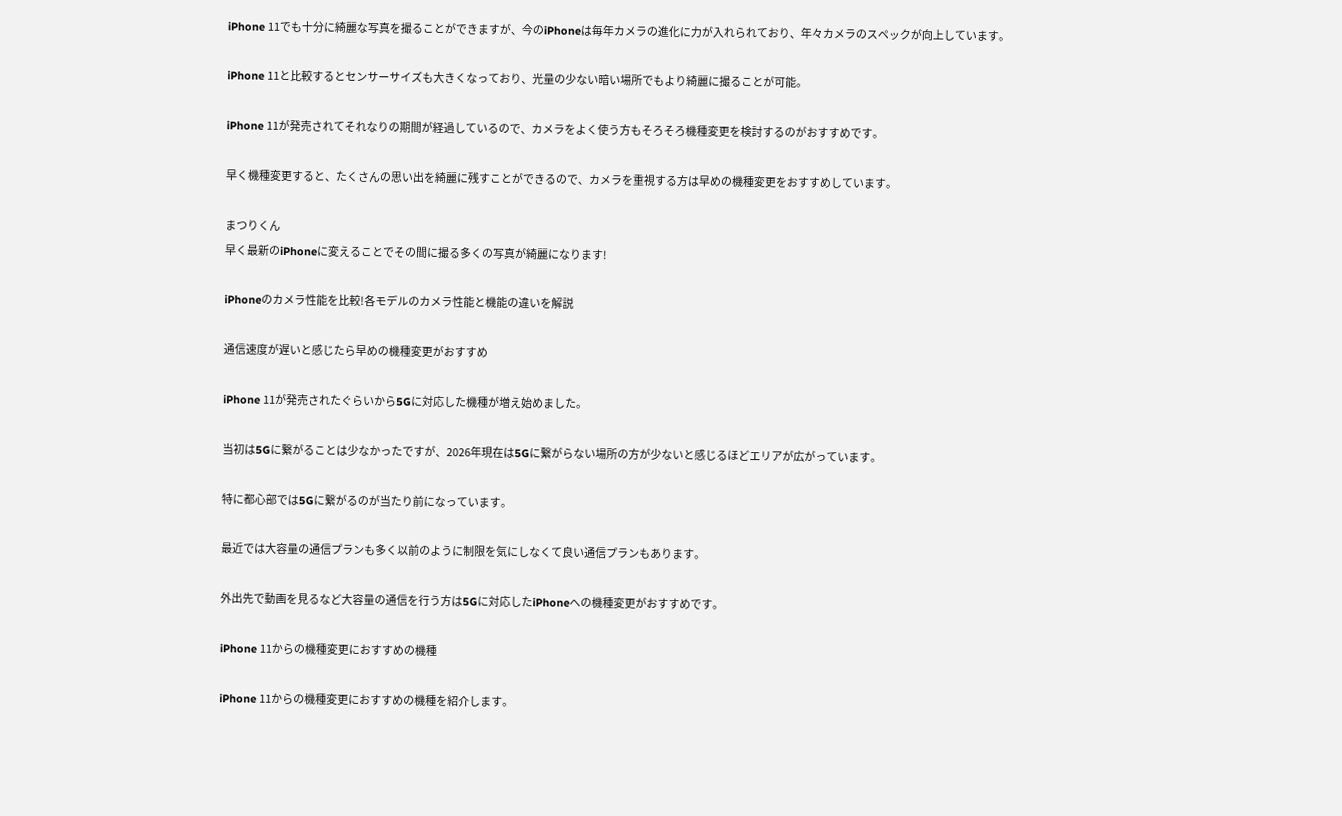iPhone 11でも十分に綺麗な写真を撮ることができますが、今のiPhoneは毎年カメラの進化に力が入れられており、年々カメラのスペックが向上しています。

iPhone 11と比較するとセンサーサイズも大きくなっており、光量の少ない暗い場所でもより綺麗に撮ることが可能。

iPhone 11が発売されてそれなりの期間が経過しているので、カメラをよく使う方もそろそろ機種変更を検討するのがおすすめです。

早く機種変更すると、たくさんの思い出を綺麗に残すことができるので、カメラを重視する方は早めの機種変更をおすすめしています。

まつりくん
早く最新のiPhoneに変えることでその間に撮る多くの写真が綺麗になります!

iPhoneのカメラ性能を比較!各モデルのカメラ性能と機能の違いを解説

通信速度が遅いと感じたら早めの機種変更がおすすめ

iPhone 11が発売されたぐらいから5Gに対応した機種が増え始めました。

当初は5Gに繋がることは少なかったですが、2026年現在は5Gに繋がらない場所の方が少ないと感じるほどエリアが広がっています。

特に都心部では5Gに繋がるのが当たり前になっています。

最近では大容量の通信プランも多く以前のように制限を気にしなくて良い通信プランもあります。

外出先で動画を見るなど大容量の通信を行う方は5Gに対応したiPhoneへの機種変更がおすすめです。

iPhone 11からの機種変更におすすめの機種

iPhone 11からの機種変更におすすめの機種を紹介します。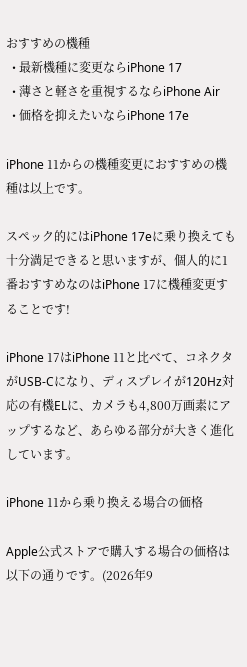おすすめの機種
  • 最新機種に変更ならiPhone 17
  • 薄さと軽さを重視するならiPhone Air
  • 価格を抑えたいならiPhone 17e

iPhone 11からの機種変更におすすめの機種は以上です。

スペック的にはiPhone 17eに乗り換えても十分満足できると思いますが、個人的に1番おすすめなのはiPhone 17に機種変更することです!

iPhone 17はiPhone 11と比べて、コネクタがUSB-Cになり、ディスプレイが120Hz対応の有機ELに、カメラも4,800万画素にアップするなど、あらゆる部分が大きく進化しています。

iPhone 11から乗り換える場合の価格

Apple公式ストアで購入する場合の価格は以下の通りです。(2026年9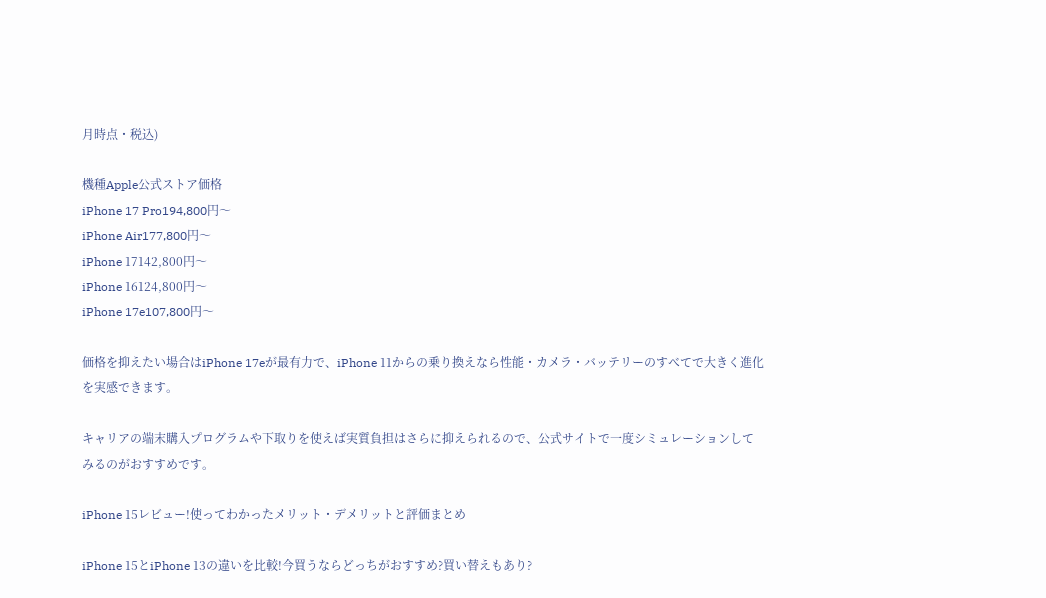月時点・税込)

機種Apple公式ストア価格
iPhone 17 Pro194,800円〜
iPhone Air177,800円〜
iPhone 17142,800円〜
iPhone 16124,800円〜
iPhone 17e107,800円〜

価格を抑えたい場合はiPhone 17eが最有力で、iPhone 11からの乗り換えなら性能・カメラ・バッテリーのすべてで大きく進化を実感できます。

キャリアの端末購入プログラムや下取りを使えば実質負担はさらに抑えられるので、公式サイトで一度シミュレーションしてみるのがおすすめです。

iPhone 15レビュー!使ってわかったメリット・デメリットと評価まとめ

iPhone 15とiPhone 13の違いを比較!今買うならどっちがおすすめ?買い替えもあり?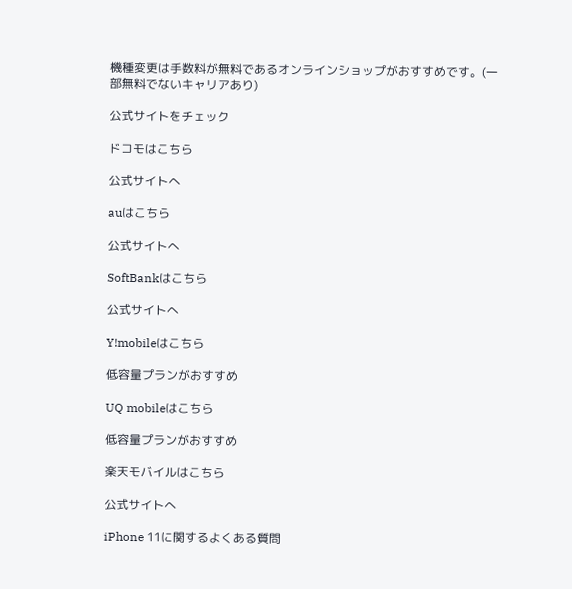機種変更は手数料が無料であるオンラインショップがおすすめです。(一部無料でないキャリアあり)

公式サイトをチェック

ドコモはこちら

公式サイトへ

auはこちら

公式サイトへ

SoftBankはこちら

公式サイトへ

Y!mobileはこちら

低容量プランがおすすめ

UQ mobileはこちら

低容量プランがおすすめ

楽天モバイルはこちら

公式サイトへ

iPhone 11に関するよくある質問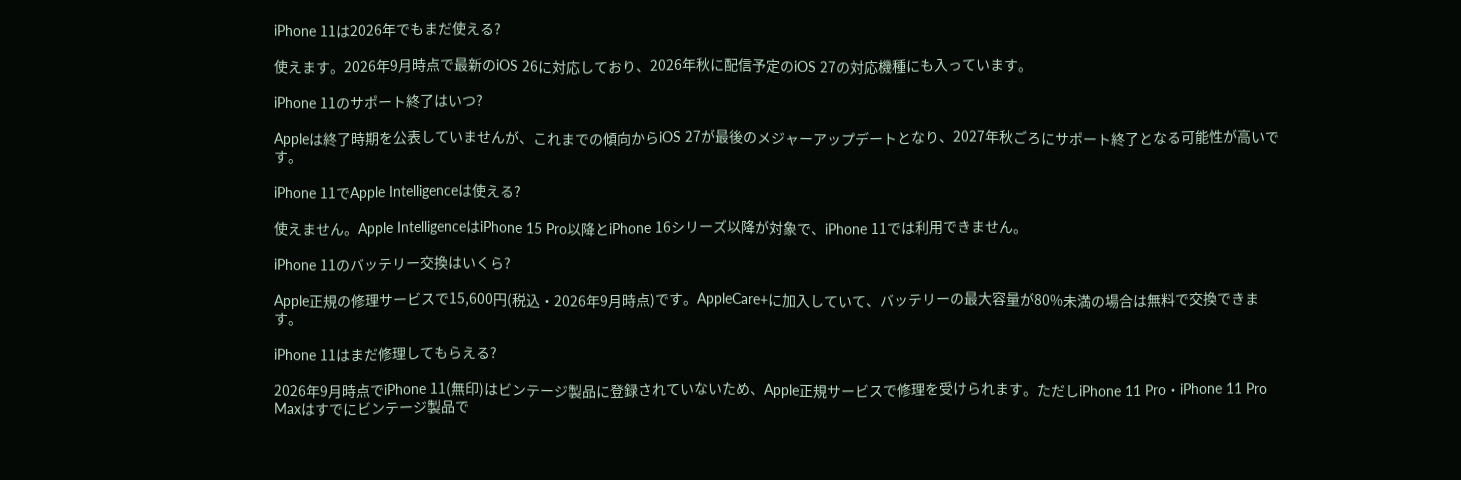iPhone 11は2026年でもまだ使える?

使えます。2026年9月時点で最新のiOS 26に対応しており、2026年秋に配信予定のiOS 27の対応機種にも入っています。

iPhone 11のサポート終了はいつ?

Appleは終了時期を公表していませんが、これまでの傾向からiOS 27が最後のメジャーアップデートとなり、2027年秋ごろにサポート終了となる可能性が高いです。

iPhone 11でApple Intelligenceは使える?

使えません。Apple IntelligenceはiPhone 15 Pro以降とiPhone 16シリーズ以降が対象で、iPhone 11では利用できません。

iPhone 11のバッテリー交換はいくら?

Apple正規の修理サービスで15,600円(税込・2026年9月時点)です。AppleCare+に加入していて、バッテリーの最大容量が80%未満の場合は無料で交換できます。

iPhone 11はまだ修理してもらえる?

2026年9月時点でiPhone 11(無印)はビンテージ製品に登録されていないため、Apple正規サービスで修理を受けられます。ただしiPhone 11 Pro・iPhone 11 Pro Maxはすでにビンテージ製品で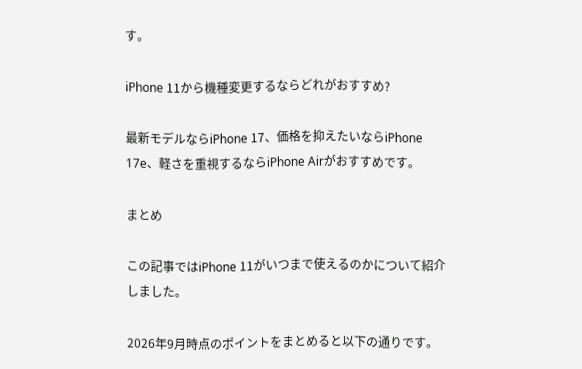す。

iPhone 11から機種変更するならどれがおすすめ?

最新モデルならiPhone 17、価格を抑えたいならiPhone 17e、軽さを重視するならiPhone Airがおすすめです。

まとめ

この記事ではiPhone 11がいつまで使えるのかについて紹介しました。

2026年9月時点のポイントをまとめると以下の通りです。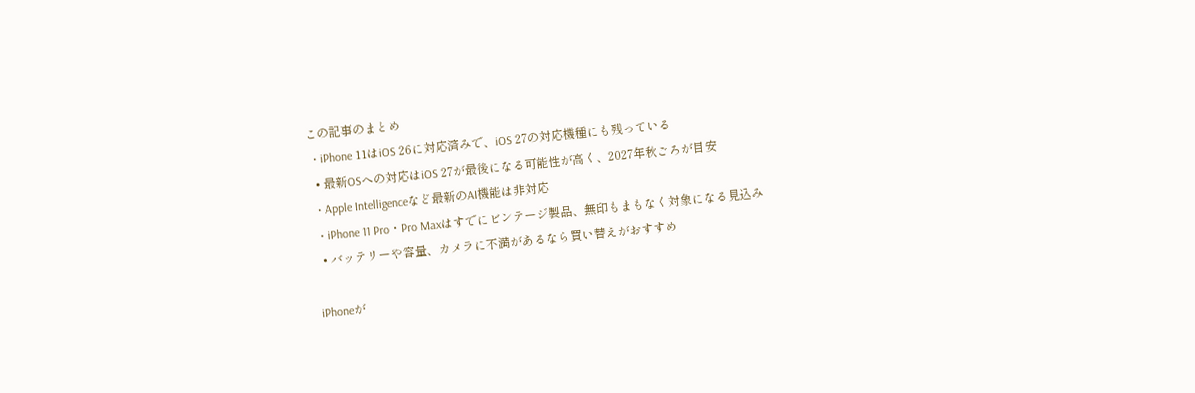この記事のまとめ
  • iPhone 11はiOS 26に対応済みで、iOS 27の対応機種にも残っている
  • 最新OSへの対応はiOS 27が最後になる可能性が高く、2027年秋ごろが目安
  • Apple Intelligenceなど最新のAI機能は非対応
  • iPhone 11 Pro・Pro Maxはすでにビンテージ製品、無印もまもなく対象になる見込み
  • バッテリーや容量、カメラに不満があるなら買い替えがおすすめ

iPhoneが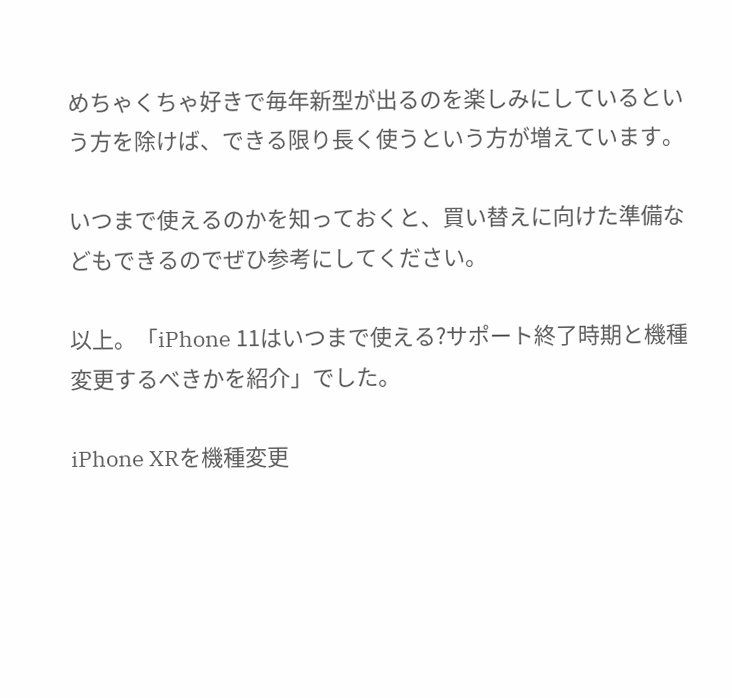めちゃくちゃ好きで毎年新型が出るのを楽しみにしているという方を除けば、できる限り長く使うという方が増えています。

いつまで使えるのかを知っておくと、買い替えに向けた準備などもできるのでぜひ参考にしてください。

以上。「iPhone 11はいつまで使える?サポート終了時期と機種変更するべきかを紹介」でした。

iPhone XRを機種変更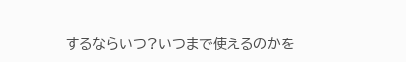するならいつ?いつまで使えるのかを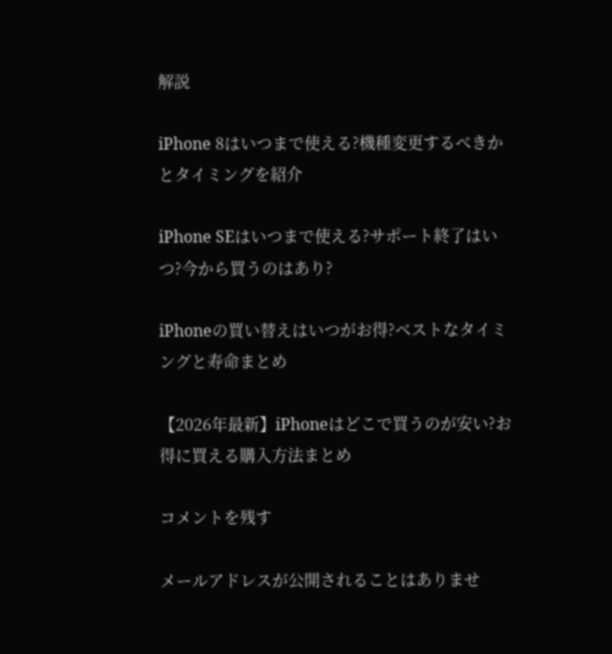解説

iPhone 8はいつまで使える?機種変更するべきかとタイミングを紹介

iPhone SEはいつまで使える?サポート終了はいつ?今から買うのはあり?

iPhoneの買い替えはいつがお得?ベストなタイミングと寿命まとめ

【2026年最新】iPhoneはどこで買うのが安い?お得に買える購入方法まとめ

コメントを残す

メールアドレスが公開されることはありませ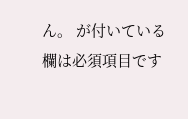ん。 が付いている欄は必須項目です